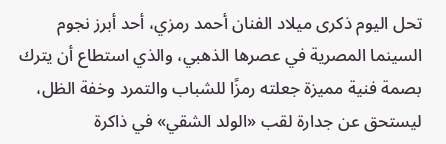تحل اليوم ذكرى ميلاد الفنان أحمد رمزي، أحد أبرز نجوم السينما المصرية في عصرها الذهبي، والذي استطاع أن يترك بصمة فنية مميزة جعلته رمزًا للشباب والتمرد وخفة الظل، ليستحق عن جدارة لقب «الولد الشقي» في ذاكرة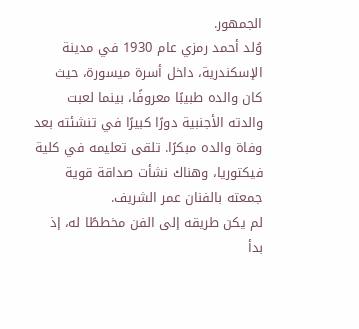الجمهور.
وُلد أحمد رمزي عام 1930 في مدينة الإسكندرية، داخل أسرة ميسورة، حيث كان والده طبيبًا معروفًا، بينما لعبت والدته الأجنبية دورًا كبيرًا في تنشئته بعد وفاة والده مبكرًا. تلقى تعليمه في كلية فيكتوريا، وهناك نشأت صداقة قوية جمعته بالفنان عمر الشريف.
لم يكن طريقه إلى الفن مخططًا له، إذ بدأ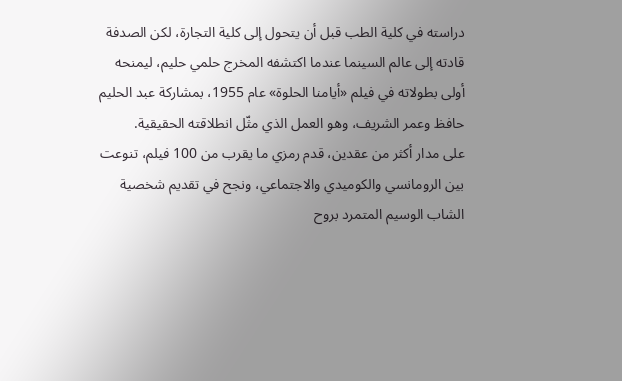دراسته في كلية الطب قبل أن يتحول إلى كلية التجارة، لكن الصدفة قادته إلى عالم السينما عندما اكتشفه المخرج حلمي حليم، ليمنحه أولى بطولاته في فيلم «أيامنا الحلوة» عام 1955، بمشاركة عبد الحليم حافظ وعمر الشريف، وهو العمل الذي مثّل انطلاقته الحقيقية.
على مدار أكثر من عقدين، قدم رمزي ما يقرب من 100 فيلم، تنوعت بين الرومانسي والكوميدي والاجتماعي، ونجح في تقديم شخصية الشاب الوسيم المتمرد بروح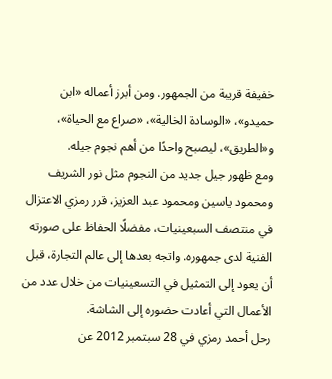خفيفة قريبة من الجمهور. ومن أبرز أعماله «ابن حميدو»، «الوسادة الخالية»، «صراع مع الحياة»، و«الطريق»، ليصبح واحدًا من أهم نجوم جيله.
ومع ظهور جيل جديد من النجوم مثل نور الشريف ومحمود ياسين ومحمود عبد العزيز، قرر رمزي الاعتزال في منتصف السبعينيات، مفضلًا الحفاظ على صورته الفنية لدى جمهوره. واتجه بعدها إلى عالم التجارة، قبل أن يعود إلى التمثيل في التسعينيات من خلال عدد من الأعمال التي أعادت حضوره إلى الشاشة.
رحل أحمد رمزي في 28 سبتمبر 2012 عن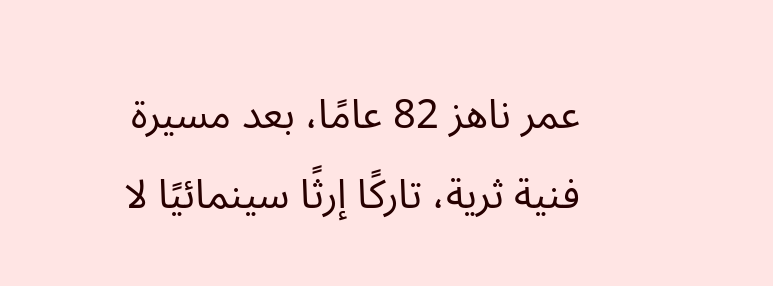عمر ناهز 82 عامًا، بعد مسيرة فنية ثرية، تاركًا إرثًا سينمائيًا لا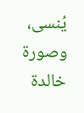يُنسى، وصورة خالدة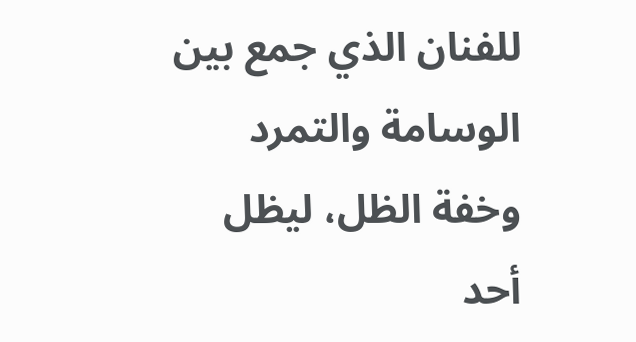للفنان الذي جمع بين الوسامة والتمرد وخفة الظل، ليظل أحد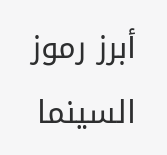أبرز رموز السينما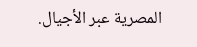المصرية عبر الأجيال.